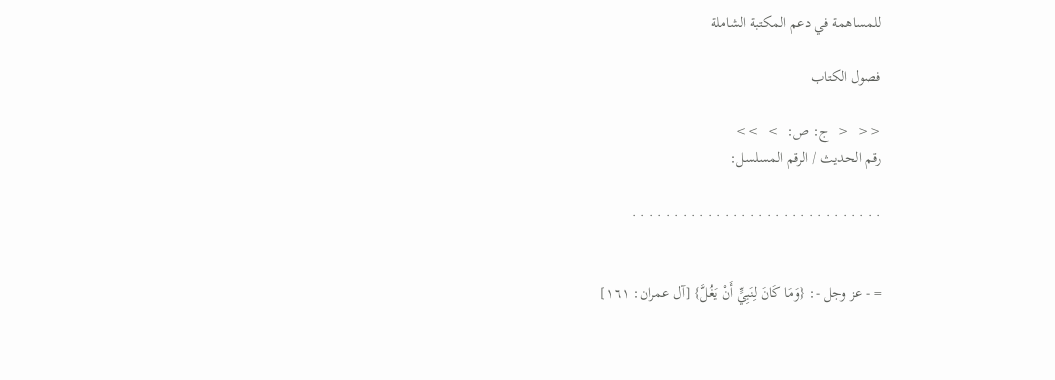للمساهمة في دعم المكتبة الشاملة

فصول الكتاب

<<  <  ج: ص:  >  >>
رقم الحديث / الرقم المسلسل:

. . . . . . . . . . . . . . . . . . . . . . . . . . . . . .


= - عز وجل -: {وَمَا كَانَ لِنَبِيٍّ أَنْ يَغُلَّ} [آل عمران: ١٦١]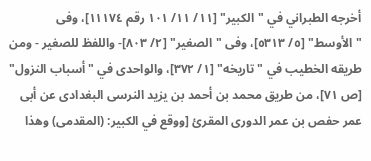أخرجه الطبراني في "الكبير" [١١/ ١١/ ١٠١ رقم ١١١٧٤]، وفى "الأوسط" [٥/ ٥٣١٣]، وفى "الصغير" [٢/ ٨٠٣]- واللفظ للصغير - ومن طريقه الخطيب في "تاريخه" [١/ ٣٧٢]، والواحدى في "أسباب النزول" [ص ٧١]، من طريق محمد بن أحمد بن يزيد النرسى البغدادى عن أبى عمر حفص بن عمر الدورى المقرئ [ووقع في الكبير: (المقدمى) وهذا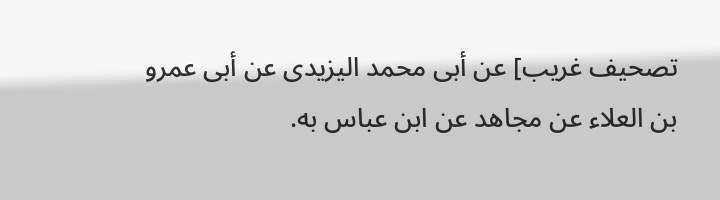تصحيف غريب] عن أبى محمد اليزيدى عن أبى عمرو بن العلاء عن مجاهد عن ابن عباس به.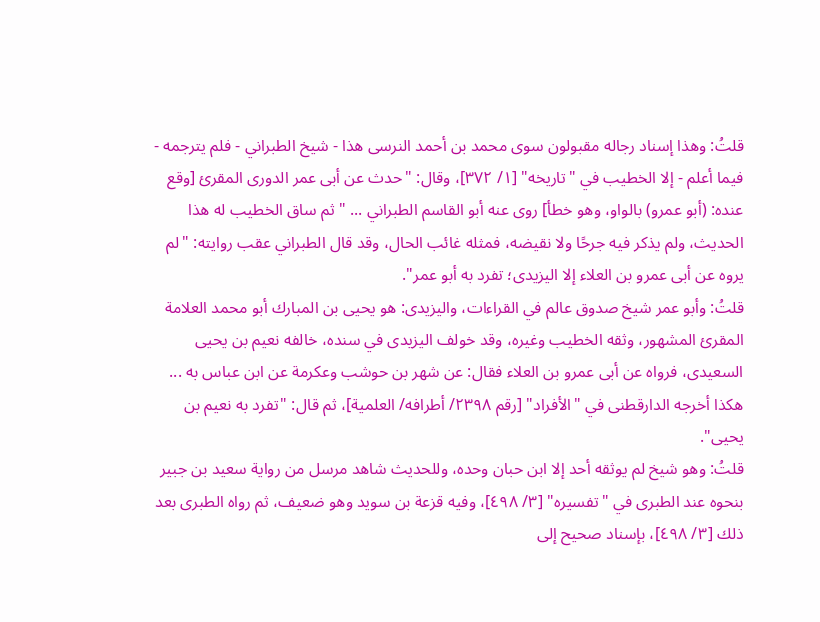قلتُ: وهذا إسناد رجاله مقبولون سوى محمد بن أحمد النرسى هذا - شيخ الطبراني - فلم يترجمه - فيما أعلم - إلا الخطيب في "تاريخه" [١/ ٣٧٢]، وقال: "حدث عن أبى عمر الدورى المقرئ [وقع عنده: (أبو عمرو) بالواو، وهو خطأ] روى عنه أبو القاسم الطبراني ... " ثم ساق الخطيب له هذا الحديث، ولم يذكر فيه جرحًا ولا نقيضه، فمثله غائب الحال، وقد قال الطبراني عقب روايته: "لم يروه عن أبى عمرو بن العلاء إلا اليزيدى؛ تفرد به أبو عمر".
قلتُ: وأبو عمر شيخ صدوق عالم في القراءات، واليزيدى: هو يحيى بن المبارك أبو محمد العلامة المقرئ المشهور، وثقه الخطيب وغيره، وقد خولف اليزيدى في سنده، خالفه نعيم بن يحيى السعيدى، فرواه عن أبى عمرو بن العلاء فقال: عن شهر بن حوشب وعكرمة عن ابن عباس به ...
هكذا أخرجه الدارقطنى في "الأفراد" [رقم ٢٣٩٨/ أطرافه/ العلمية]، ثم قال: "تفرد به نعيم بن يحيى".
قلتُ: وهو شيخ لم يوثقه أحد إلا ابن حبان وحده، وللحديث شاهد مرسل من رواية سعيد بن جبير بنحوه عند الطبرى في "تفسيره" [٣/ ٤٩٨]، وفيه قزعة بن سويد وهو ضعيف، ثم رواه الطبرى بعد ذلك [٣/ ٤٩٨]، بإسناد صحيح إلى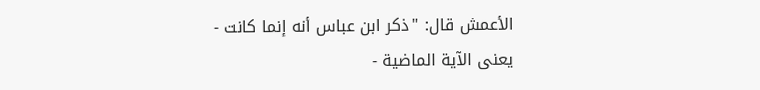الأعمش قال: "ذكر ابن عباس أنه إنما كانت - يعنى الآية الماضية -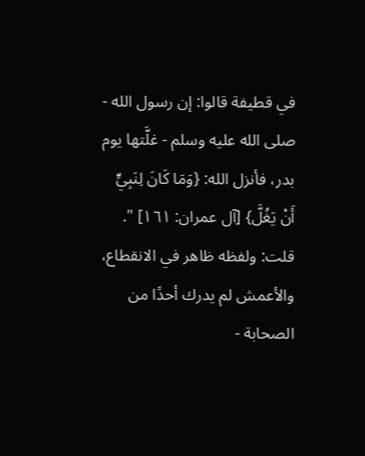في قطيفة قالوا: إن رسول الله - صلى الله عليه وسلم - غلَّتها يوم بدر، فأنزل الله: {وَمَا كَانَ لِنَبِيٍّ أَنْ يَغُلَّ} [آل عمران: ١٦١] ".
قلت: ولفظه ظاهر في الانقطاع، والأعمش لم يدرك أحدًا من الصحابة -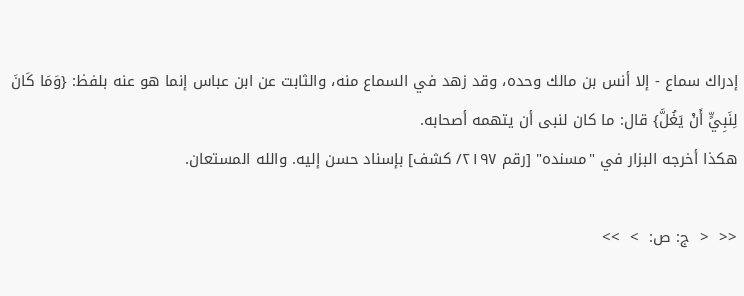إدراك سماع - إلا أنس بن مالك وحده، وقد زهد في السماع منه، والثابت عن ابن عباس إنما هو عنه بلفظ: {وَمَا كَانَ لِنَبِيٍّ أَنْ يَغُلَّ} قال: ما كان لنبى أن يتهمه أصحابه.
هكذا أخرجه البزار في "مسنده" [رقم ٢١٩٧/ كشف] بإسناد حسن إليه. والله المستعان.

<<  <  ج: ص:  >  >>